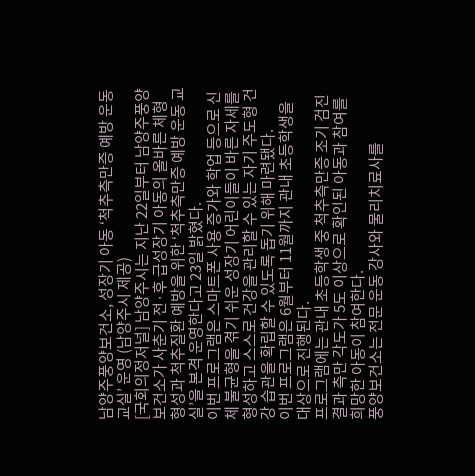남양주풍양보건소, 성장기 아동 ‘척추측만증 예방 운동교실’ 운영 (남양주시 제공)
[국회의정저널] 남양주시는 지난 22일부터 남양주풍양보건소가 사춘기 전·후 급성장기 아동의 올바른 체형 형성과 척추질환 예방을 위한 ‘척추측만증 예방 운동 교실’을 본격 운영한다고 23일 밝혔다.
이번 프로그램은 스마트폰 사용 증가와 학업 등으로 신체 불균형을 겪기 쉬운 성장기 어린이들이 바른 자세를 형성하고 스스로 건강을 관리할 수 있는 자기 주도형 건강 습관을 확립할 수 있도록 돕기 위해 마련됐다.
이번 프로그램은 6월부터 11월까지 관내 초등학생을 대상으로 진행된다.
프로그램에는 관내 초등학생 중 척추측만증 조기 검진 결과 측만 각도가 5도 이상으로 확인된 아동과 참여를 희망한 아동이 참여한다.
풍양보건소는 전문 운동 강사와 물리치료사를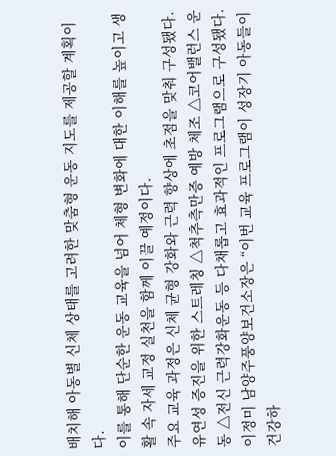배치해 아동별 신체 상태를 고려한 맞춤형 운동 지도를 제공할 계획이다.
이를 통해 단순한 운동 교육을 넘어 체형 변화에 대한 이해를 높이고 생활 속 자세 교정 실천을 함께 이끌 예정이다.
주요 교육 과정은 신체 균형 강화와 근력 향상에 초점을 맞춰 구성됐다.
유연성 증진을 위한 스트레칭 △척추측만증 예방 체조 △코어밸런스 운동 △전신 근력강화운동 등 다채롭고 효과적인 프로그램으로 구성됐다.
이정미 남양주풍양보건소장은 “이번 교육 프로그램이 성장기 아동들이 건강하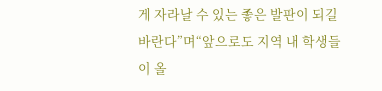게 자라날 수 있는 좋은 발판이 되길 바란다”며“앞으로도 지역 내 학생들이 올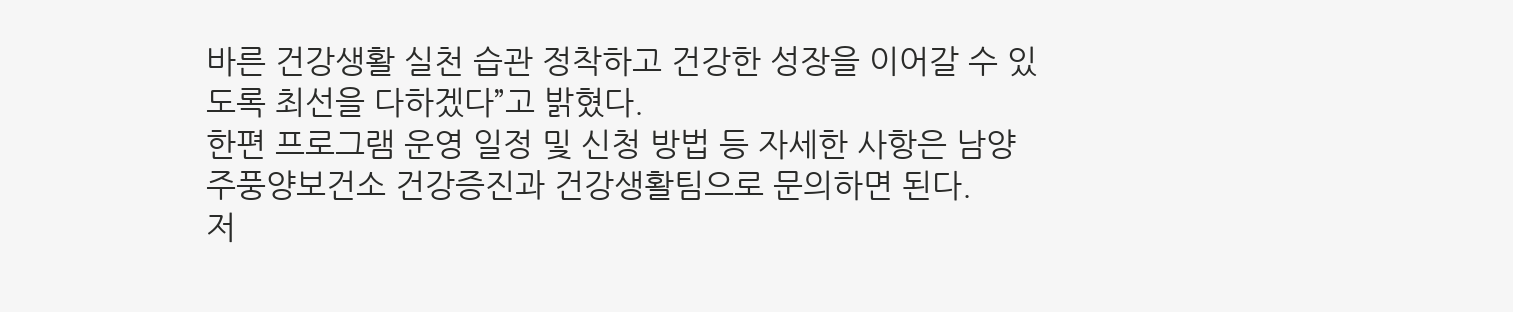바른 건강생활 실천 습관 정착하고 건강한 성장을 이어갈 수 있도록 최선을 다하겠다”고 밝혔다.
한편 프로그램 운영 일정 및 신청 방법 등 자세한 사항은 남양주풍양보건소 건강증진과 건강생활팀으로 문의하면 된다.
저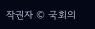작권자 © 국회의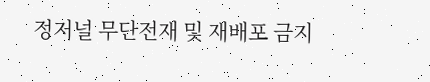정저널 무단전재 및 재배포 금지